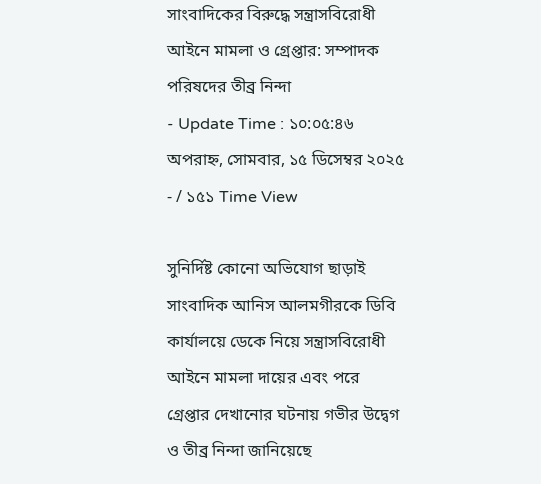সাংবাদিকের বিরুদ্ধে সন্ত্রাসবিরোধী আইনে মামলা ও গ্রেপ্তার: সম্পাদক পরিষদের তীব্র নিন্দা
- Update Time : ১০:০৫:৪৬ অপরাহ্ন, সোমবার, ১৫ ডিসেম্বর ২০২৫
- / ১৫১ Time View

সুনির্দিষ্ট কোনো অভিযোগ ছাড়াই সাংবাদিক আনিস আলমগীরকে ডিবি কার্যালয়ে ডেকে নিয়ে সন্ত্রাসবিরোধী আইনে মামলা দায়ের এবং পরে গ্রেপ্তার দেখানোর ঘটনায় গভীর উদ্বেগ ও তীব্র নিন্দা জানিয়েছে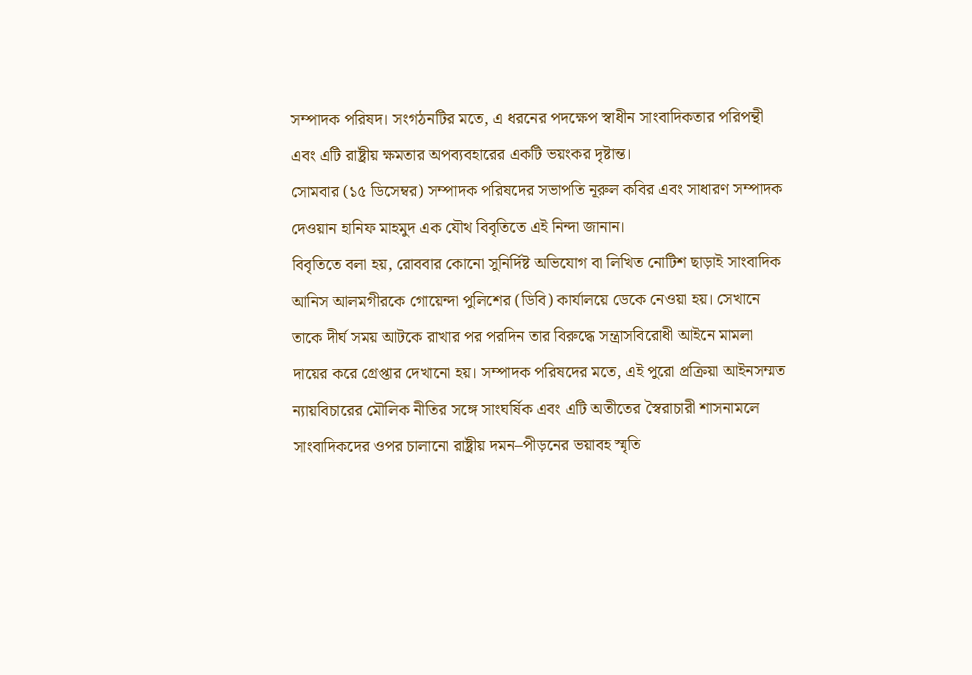সম্পাদক পরিষদ। সংগঠনটির মতে, এ ধরনের পদক্ষেপ স্বাধীন সাংবাদিকতার পরিপন্থী এবং এটি রাষ্ট্রীয় ক্ষমতার অপব্যবহারের একটি ভয়ংকর দৃষ্টান্ত।
সোমবার (১৫ ডিসেম্বর) সম্পাদক পরিষদের সভাপতি নূরুল কবির এবং সাধারণ সম্পাদক দেওয়ান হানিফ মাহমুদ এক যৌথ বিবৃতিতে এই নিন্দা জানান।
বিবৃতিতে বলা হয়, রোববার কোনো সুনির্দিষ্ট অভিযোগ বা লিখিত নোটিশ ছাড়াই সাংবাদিক আনিস আলমগীরকে গোয়েন্দা পুলিশের (ডিবি) কার্যালয়ে ডেকে নেওয়া হয়। সেখানে তাকে দীর্ঘ সময় আটকে রাখার পর পরদিন তার বিরুদ্ধে সন্ত্রাসবিরোধী আইনে মামলা দায়ের করে গ্রেপ্তার দেখানো হয়। সম্পাদক পরিষদের মতে, এই পুরো প্রক্রিয়া আইনসম্মত ন্যায়বিচারের মৌলিক নীতির সঙ্গে সাংঘর্ষিক এবং এটি অতীতের স্বৈরাচারী শাসনামলে সাংবাদিকদের ওপর চালানো রাষ্ট্রীয় দমন–পীড়নের ভয়াবহ স্মৃতি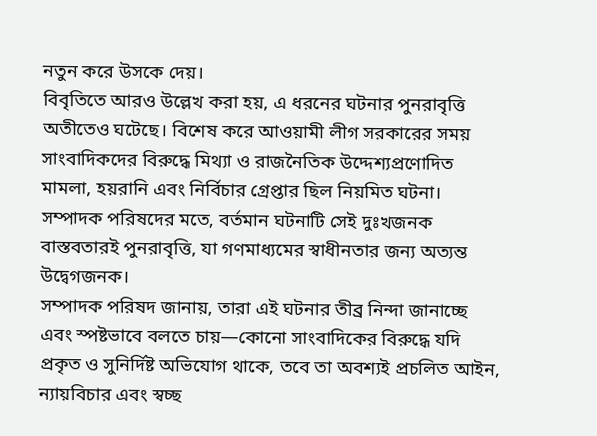নতুন করে উসকে দেয়।
বিবৃতিতে আরও উল্লেখ করা হয়, এ ধরনের ঘটনার পুনরাবৃত্তি অতীতেও ঘটেছে। বিশেষ করে আওয়ামী লীগ সরকারের সময় সাংবাদিকদের বিরুদ্ধে মিথ্যা ও রাজনৈতিক উদ্দেশ্যপ্রণোদিত মামলা, হয়রানি এবং নির্বিচার গ্রেপ্তার ছিল নিয়মিত ঘটনা। সম্পাদক পরিষদের মতে, বর্তমান ঘটনাটি সেই দুঃখজনক বাস্তবতারই পুনরাবৃত্তি, যা গণমাধ্যমের স্বাধীনতার জন্য অত্যন্ত উদ্বেগজনক।
সম্পাদক পরিষদ জানায়, তারা এই ঘটনার তীব্র নিন্দা জানাচ্ছে এবং স্পষ্টভাবে বলতে চায়—কোনো সাংবাদিকের বিরুদ্ধে যদি প্রকৃত ও সুনির্দিষ্ট অভিযোগ থাকে, তবে তা অবশ্যই প্রচলিত আইন, ন্যায়বিচার এবং স্বচ্ছ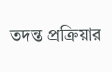তদন্ত প্রক্রিয়ার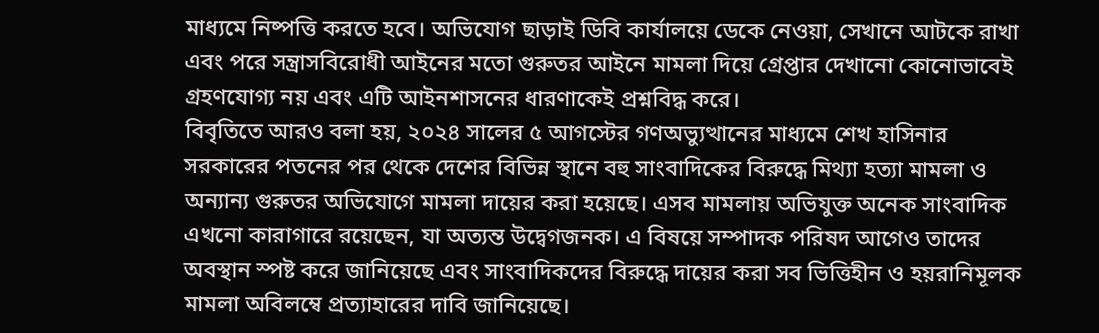মাধ্যমে নিষ্পত্তি করতে হবে। অভিযোগ ছাড়াই ডিবি কার্যালয়ে ডেকে নেওয়া, সেখানে আটকে রাখা এবং পরে সন্ত্রাসবিরোধী আইনের মতো গুরুতর আইনে মামলা দিয়ে গ্রেপ্তার দেখানো কোনোভাবেই গ্রহণযোগ্য নয় এবং এটি আইনশাসনের ধারণাকেই প্রশ্নবিদ্ধ করে।
বিবৃতিতে আরও বলা হয়, ২০২৪ সালের ৫ আগস্টের গণঅভ্যুত্থানের মাধ্যমে শেখ হাসিনার সরকারের পতনের পর থেকে দেশের বিভিন্ন স্থানে বহু সাংবাদিকের বিরুদ্ধে মিথ্যা হত্যা মামলা ও অন্যান্য গুরুতর অভিযোগে মামলা দায়ের করা হয়েছে। এসব মামলায় অভিযুক্ত অনেক সাংবাদিক এখনো কারাগারে রয়েছেন, যা অত্যন্ত উদ্বেগজনক। এ বিষয়ে সম্পাদক পরিষদ আগেও তাদের অবস্থান স্পষ্ট করে জানিয়েছে এবং সাংবাদিকদের বিরুদ্ধে দায়ের করা সব ভিত্তিহীন ও হয়রানিমূলক মামলা অবিলম্বে প্রত্যাহারের দাবি জানিয়েছে।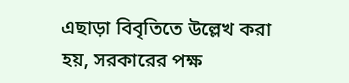এছাড়া বিবৃতিতে উল্লেখ করা হয়, সরকারের পক্ষ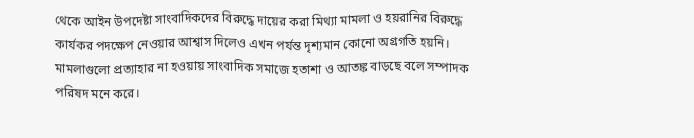থেকে আইন উপদেষ্টা সাংবাদিকদের বিরুদ্ধে দায়ের করা মিথ্যা মামলা ও হয়রানির বিরুদ্ধে কার্যকর পদক্ষেপ নেওয়ার আশ্বাস দিলেও এখন পর্যন্ত দৃশ্যমান কোনো অগ্রগতি হয়নি। মামলাগুলো প্রত্যাহার না হওয়ায় সাংবাদিক সমাজে হতাশা ও আতঙ্ক বাড়ছে বলে সম্পাদক পরিষদ মনে করে।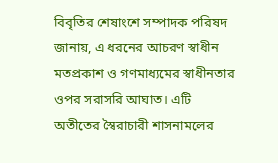বিবৃতির শেষাংশে সম্পাদক পরিষদ জানায়, এ ধরনের আচরণ স্বাধীন মতপ্রকাশ ও গণমাধ্যমের স্বাধীনতার ওপর সরাসরি আঘাত। এটি অতীতের স্বৈরাচারী শাসনামলের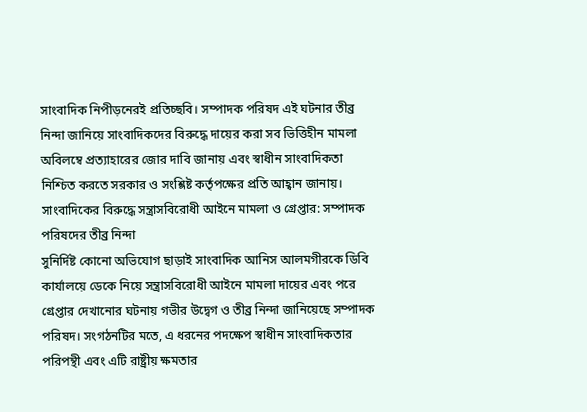সাংবাদিক নিপীড়নেরই প্রতিচ্ছবি। সম্পাদক পরিষদ এই ঘটনার তীব্র নিন্দা জানিয়ে সাংবাদিকদের বিরুদ্ধে দায়ের করা সব ভিত্তিহীন মামলা অবিলম্বে প্রত্যাহারের জোর দাবি জানায় এবং স্বাধীন সাংবাদিকতা নিশ্চিত করতে সরকার ও সংশ্লিষ্ট কর্তৃপক্ষের প্রতি আহ্বান জানায়।
সাংবাদিকের বিরুদ্ধে সন্ত্রাসবিরোধী আইনে মামলা ও গ্রেপ্তার: সম্পাদক পরিষদের তীব্র নিন্দা
সুনির্দিষ্ট কোনো অভিযোগ ছাড়াই সাংবাদিক আনিস আলমগীরকে ডিবি কার্যালয়ে ডেকে নিয়ে সন্ত্রাসবিরোধী আইনে মামলা দায়ের এবং পরে গ্রেপ্তার দেখানোর ঘটনায় গভীর উদ্বেগ ও তীব্র নিন্দা জানিয়েছে সম্পাদক পরিষদ। সংগঠনটির মতে, এ ধরনের পদক্ষেপ স্বাধীন সাংবাদিকতার পরিপন্থী এবং এটি রাষ্ট্রীয় ক্ষমতার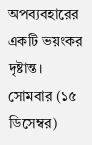অপব্যবহারের একটি ভয়ংকর দৃষ্টান্ত।
সোমবার (১৫ ডিসেম্বর)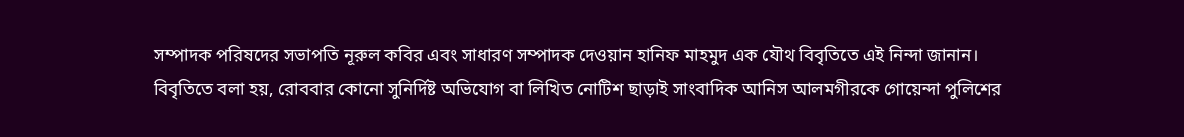সম্পাদক পরিষদের সভাপতি নূরুল কবির এবং সাধারণ সম্পাদক দেওয়ান হানিফ মাহমুদ এক যৌথ বিবৃতিতে এই নিন্দা জানান।
বিবৃতিতে বলা হয়, রোববার কোনো সুনির্দিষ্ট অভিযোগ বা লিখিত নোটিশ ছাড়াই সাংবাদিক আনিস আলমগীরকে গোয়েন্দা পুলিশের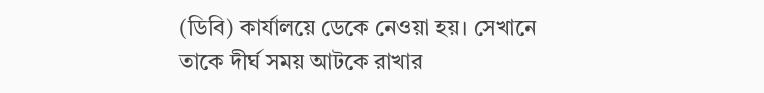(ডিবি) কার্যালয়ে ডেকে নেওয়া হয়। সেখানে তাকে দীর্ঘ সময় আটকে রাখার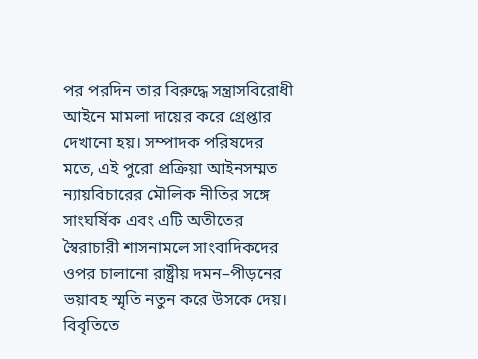পর পরদিন তার বিরুদ্ধে সন্ত্রাসবিরোধী আইনে মামলা দায়ের করে গ্রেপ্তার দেখানো হয়। সম্পাদক পরিষদের মতে, এই পুরো প্রক্রিয়া আইনসম্মত ন্যায়বিচারের মৌলিক নীতির সঙ্গে সাংঘর্ষিক এবং এটি অতীতের স্বৈরাচারী শাসনামলে সাংবাদিকদের ওপর চালানো রাষ্ট্রীয় দমন–পীড়নের ভয়াবহ স্মৃতি নতুন করে উসকে দেয়।
বিবৃতিতে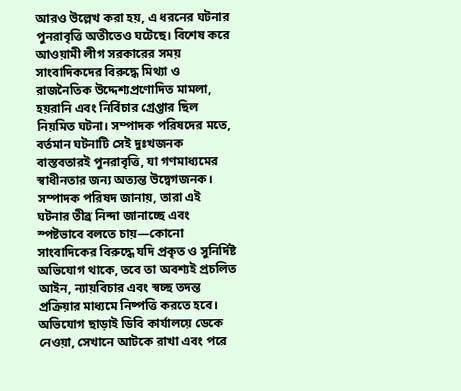আরও উল্লেখ করা হয়, এ ধরনের ঘটনার পুনরাবৃত্তি অতীতেও ঘটেছে। বিশেষ করে আওয়ামী লীগ সরকারের সময় সাংবাদিকদের বিরুদ্ধে মিথ্যা ও রাজনৈতিক উদ্দেশ্যপ্রণোদিত মামলা, হয়রানি এবং নির্বিচার গ্রেপ্তার ছিল নিয়মিত ঘটনা। সম্পাদক পরিষদের মতে, বর্তমান ঘটনাটি সেই দুঃখজনক বাস্তবতারই পুনরাবৃত্তি, যা গণমাধ্যমের স্বাধীনতার জন্য অত্যন্ত উদ্বেগজনক।
সম্পাদক পরিষদ জানায়, তারা এই ঘটনার তীব্র নিন্দা জানাচ্ছে এবং স্পষ্টভাবে বলতে চায়—কোনো সাংবাদিকের বিরুদ্ধে যদি প্রকৃত ও সুনির্দিষ্ট অভিযোগ থাকে, তবে তা অবশ্যই প্রচলিত আইন, ন্যায়বিচার এবং স্বচ্ছ তদন্ত প্রক্রিয়ার মাধ্যমে নিষ্পত্তি করতে হবে। অভিযোগ ছাড়াই ডিবি কার্যালয়ে ডেকে নেওয়া, সেখানে আটকে রাখা এবং পরে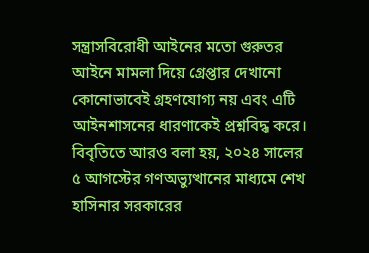সন্ত্রাসবিরোধী আইনের মতো গুরুতর আইনে মামলা দিয়ে গ্রেপ্তার দেখানো কোনোভাবেই গ্রহণযোগ্য নয় এবং এটি আইনশাসনের ধারণাকেই প্রশ্নবিদ্ধ করে।
বিবৃতিতে আরও বলা হয়, ২০২৪ সালের ৫ আগস্টের গণঅভ্যুত্থানের মাধ্যমে শেখ হাসিনার সরকারের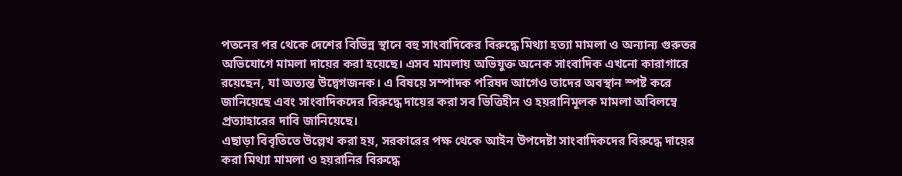পতনের পর থেকে দেশের বিভিন্ন স্থানে বহু সাংবাদিকের বিরুদ্ধে মিথ্যা হত্যা মামলা ও অন্যান্য গুরুতর অভিযোগে মামলা দায়ের করা হয়েছে। এসব মামলায় অভিযুক্ত অনেক সাংবাদিক এখনো কারাগারে রয়েছেন, যা অত্যন্ত উদ্বেগজনক। এ বিষয়ে সম্পাদক পরিষদ আগেও তাদের অবস্থান স্পষ্ট করে জানিয়েছে এবং সাংবাদিকদের বিরুদ্ধে দায়ের করা সব ভিত্তিহীন ও হয়রানিমূলক মামলা অবিলম্বে প্রত্যাহারের দাবি জানিয়েছে।
এছাড়া বিবৃতিতে উল্লেখ করা হয়, সরকারের পক্ষ থেকে আইন উপদেষ্টা সাংবাদিকদের বিরুদ্ধে দায়ের করা মিথ্যা মামলা ও হয়রানির বিরুদ্ধে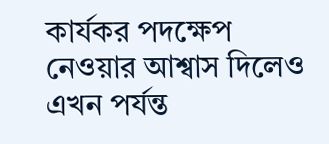কার্যকর পদক্ষেপ নেওয়ার আশ্বাস দিলেও এখন পর্যন্ত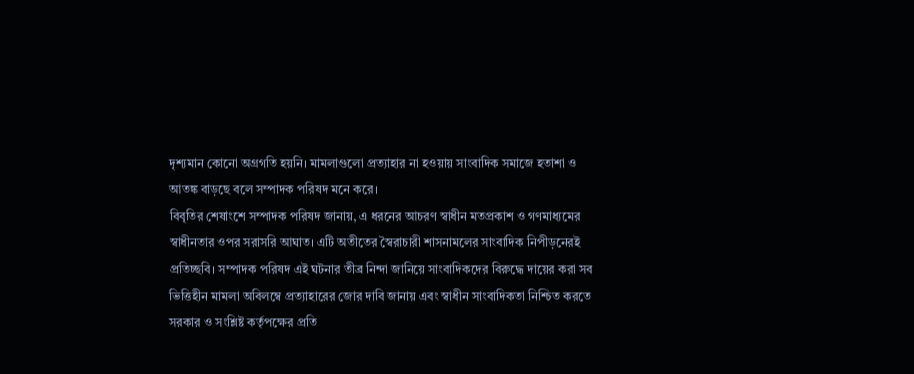দৃশ্যমান কোনো অগ্রগতি হয়নি। মামলাগুলো প্রত্যাহার না হওয়ায় সাংবাদিক সমাজে হতাশা ও আতঙ্ক বাড়ছে বলে সম্পাদক পরিষদ মনে করে।
বিবৃতির শেষাংশে সম্পাদক পরিষদ জানায়, এ ধরনের আচরণ স্বাধীন মতপ্রকাশ ও গণমাধ্যমের স্বাধীনতার ওপর সরাসরি আঘাত। এটি অতীতের স্বৈরাচারী শাসনামলের সাংবাদিক নিপীড়নেরই প্রতিচ্ছবি। সম্পাদক পরিষদ এই ঘটনার তীব্র নিন্দা জানিয়ে সাংবাদিকদের বিরুদ্ধে দায়ের করা সব ভিত্তিহীন মামলা অবিলম্বে প্রত্যাহারের জোর দাবি জানায় এবং স্বাধীন সাংবাদিকতা নিশ্চিত করতে সরকার ও সংশ্লিষ্ট কর্তৃপক্ষের প্রতি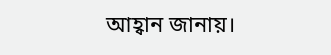আহ্বান জানায়।